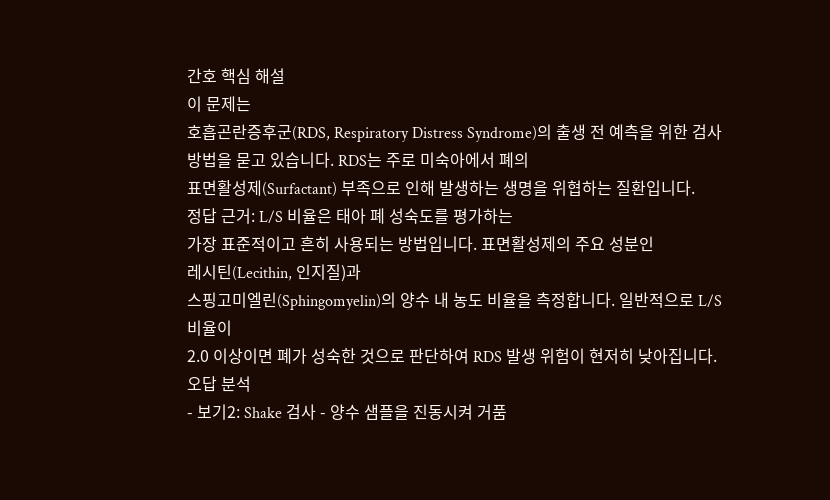간호 핵심 해설
이 문제는
호흡곤란증후군(RDS, Respiratory Distress Syndrome)의 출생 전 예측을 위한 검사 방법을 묻고 있습니다. RDS는 주로 미숙아에서 폐의
표면활성제(Surfactant) 부족으로 인해 발생하는 생명을 위협하는 질환입니다.
정답 근거: L/S 비율은 태아 폐 성숙도를 평가하는
가장 표준적이고 흔히 사용되는 방법입니다. 표면활성제의 주요 성분인
레시틴(Lecithin, 인지질)과
스핑고미엘린(Sphingomyelin)의 양수 내 농도 비율을 측정합니다. 일반적으로 L/S 비율이
2.0 이상이면 폐가 성숙한 것으로 판단하여 RDS 발생 위험이 현저히 낮아집니다.
오답 분석
- 보기2: Shake 검사 - 양수 샘플을 진동시켜 거품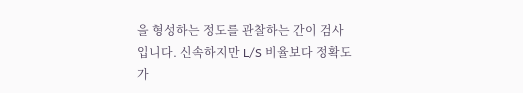을 형성하는 정도를 관찰하는 간이 검사입니다. 신속하지만 L/S 비율보다 정확도가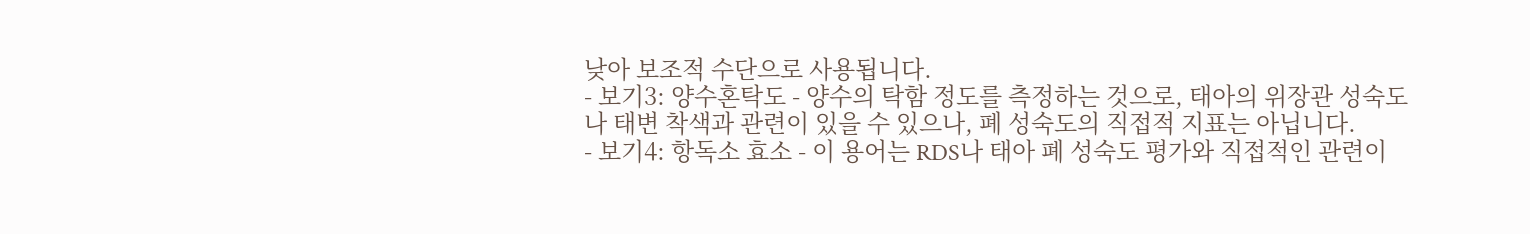낮아 보조적 수단으로 사용됩니다.
- 보기3: 양수혼탁도 - 양수의 탁함 정도를 측정하는 것으로, 태아의 위장관 성숙도나 태변 착색과 관련이 있을 수 있으나, 폐 성숙도의 직접적 지표는 아닙니다.
- 보기4: 항독소 효소 - 이 용어는 RDS나 태아 폐 성숙도 평가와 직접적인 관련이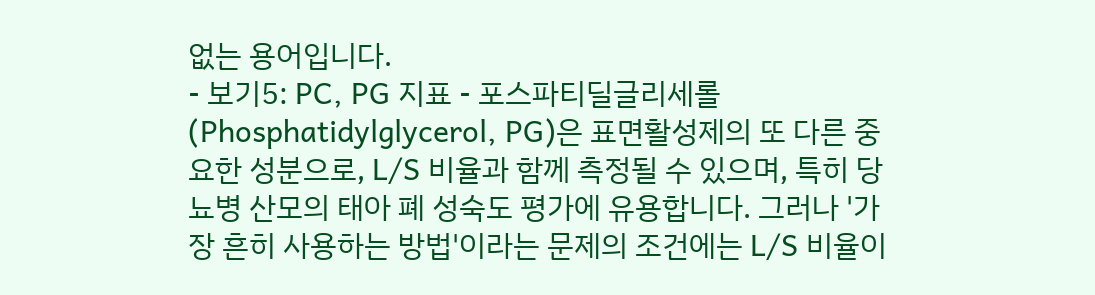없는 용어입니다.
- 보기5: PC, PG 지표 - 포스파티딜글리세롤(Phosphatidylglycerol, PG)은 표면활성제의 또 다른 중요한 성분으로, L/S 비율과 함께 측정될 수 있으며, 특히 당뇨병 산모의 태아 폐 성숙도 평가에 유용합니다. 그러나 '가장 흔히 사용하는 방법'이라는 문제의 조건에는 L/S 비율이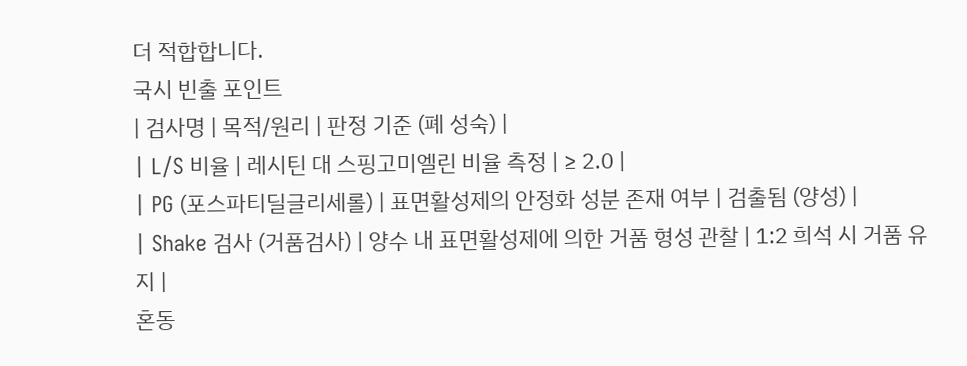더 적합합니다.
국시 빈출 포인트
| 검사명 | 목적/원리 | 판정 기준 (폐 성숙) |
| L/S 비율 | 레시틴 대 스핑고미엘린 비율 측정 | ≥ 2.0 |
| PG (포스파티딜글리세롤) | 표면활성제의 안정화 성분 존재 여부 | 검출됨 (양성) |
| Shake 검사 (거품검사) | 양수 내 표면활성제에 의한 거품 형성 관찰 | 1:2 희석 시 거품 유지 |
혼동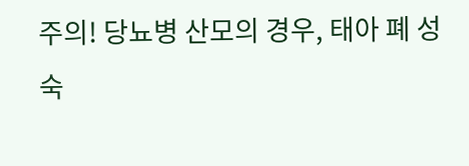주의! 당뇨병 산모의 경우, 태아 폐 성숙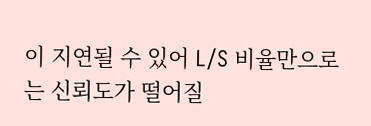이 지연될 수 있어 L/S 비율만으로는 신뢰도가 떨어질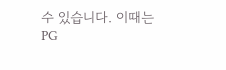수 있습니다. 이때는
PG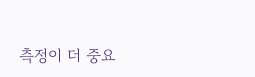측정이 더 중요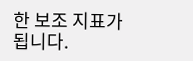한 보조 지표가 됩니다.